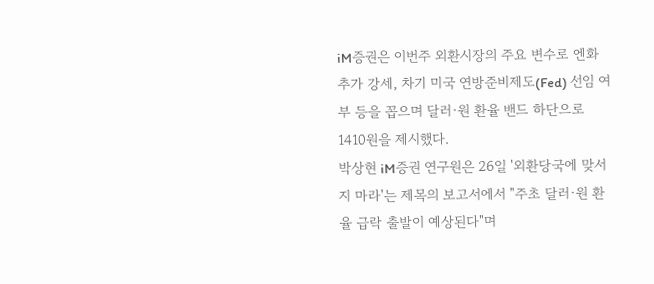iM증권은 이번주 외환시장의 주요 변수로 엔화 추가 강세, 차기 미국 연방준비제도(Fed) 선임 여부 등을 꼽으며 달러·원 환율 밴드 하단으로 1410원을 제시했다.
박상현 iM증권 연구원은 26일 '외환당국에 맞서지 마라'는 제목의 보고서에서 "주초 달러·원 환율 급락 출발이 예상된다"며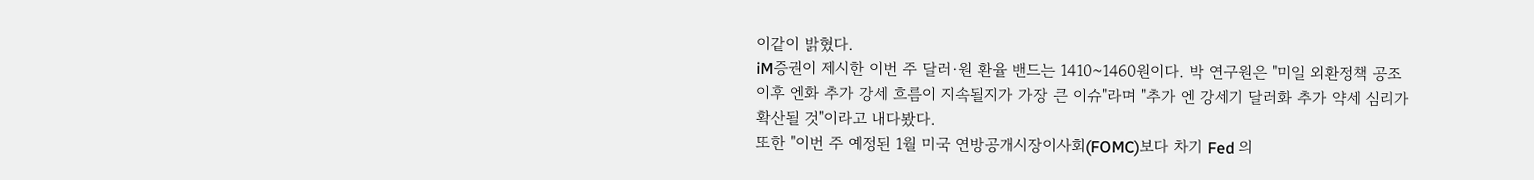이같이 밝혔다.
iM증권이 제시한 이번 주 달러·원 환율 밴드는 1410~1460원이다. 박 연구원은 "미일 외환정책 공조 이후 엔화 추가 강세 흐름이 지속될지가 가장 큰 이슈"라며 "추가 엔 강세기 달러화 추가 약세 심리가 확산될 것"이라고 내다봤다.
또한 "이번 주 예정된 1월 미국 연방공개시장이사회(FOMC)보다 차기 Fed 의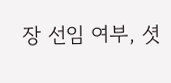장 선임 여부, 셧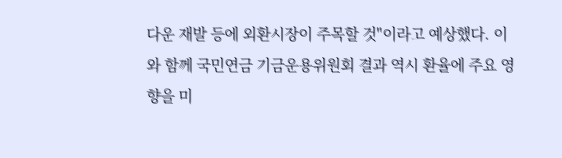다운 재발 등에 외환시장이 주목할 것"이라고 예상했다. 이와 함께 국민연금 기금운용위원회 결과 역시 환율에 주요 영향을 미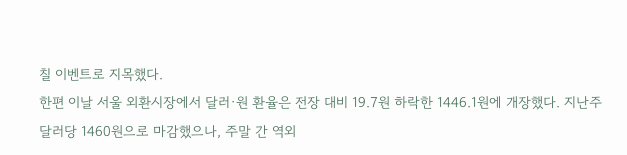칠 이벤트로 지목했다.
한편 이날 서울 외환시장에서 달러·원 환율은 전장 대비 19.7원 하락한 1446.1원에 개장했다. 지난주 달러당 1460원으로 마감했으나, 주말 간 역외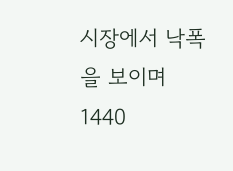시장에서 낙폭을 보이며 1440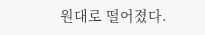원대로 떨어졌다.